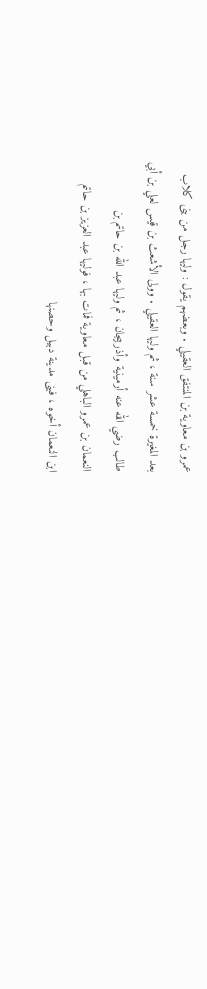عمرو بن معاوية بن المنتفق العقيلي . وبعضهم يقول : وليها رجل من بنى كلاب
بعد المغيرة خمسة عشر سنة ، ثم وليها العقيلي . وولى الأشعث بن قيس لعلي بن أبي
طالب رضي الله عنه أرمينية وأذربيجان ، ثم وليها عبد الله بن حاتم بن
النعمان بن عمرو الباهلي من قبل معاوية فمات بها ، فوليها عبد العزيز بن حاتم
ابن النعمان أخوه ، فبنى مدينة دبيل وحصنها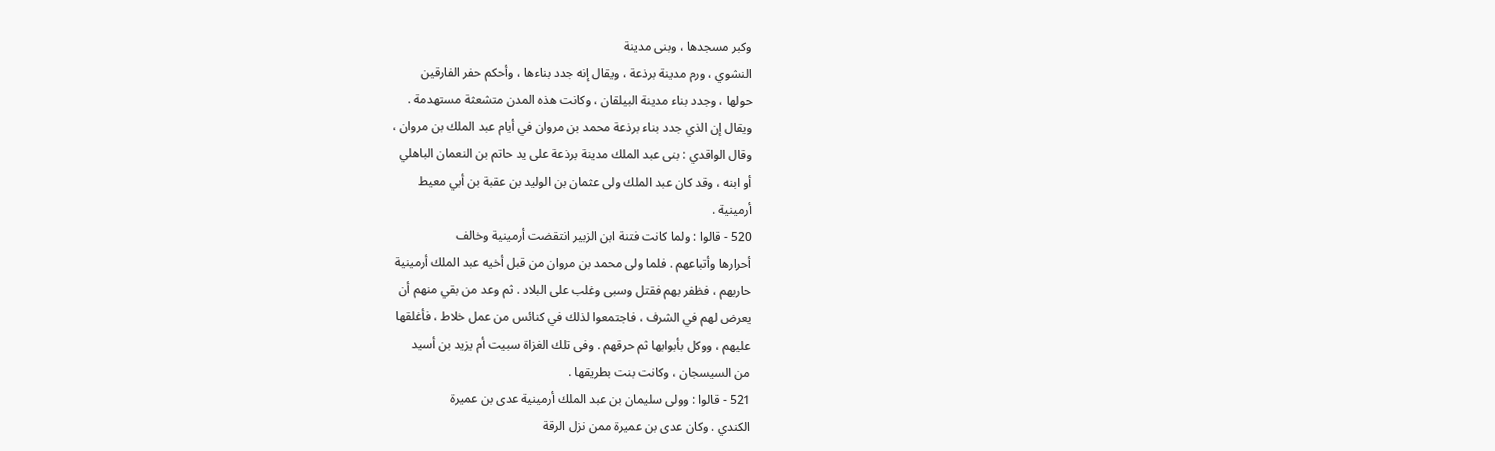وكبر مسجدها ، وبنى مدينة
النشوي ، ورم مدينة برذعة ، ويقال إنه جدد بناءها ، وأحكم حفر الفارقين
حولها ، وجدد بناء مدينة البيلقان ، وكانت هذه المدن متشعثة مستهدمة .
ويقال إن الذي جدد بناء برذعة محمد بن مروان في أيام عبد الملك بن مروان ،
وقال الواقدي : بنى عبد الملك مدينة برذعة على يد حاتم بن النعمان الباهلي
أو ابنه ، وقد كان عبد الملك ولى عثمان بن الوليد بن عقبة بن أبي معيط
أرمينية .
520 - قالوا : ولما كانت فتنة ابن الزبير انتقضت أرمينية وخالف
أحرارها وأتباعهم . فلما ولى محمد بن مروان من قبل أخيه عبد الملك أرمينية
حاربهم ، فظفر بهم فقتل وسبى وغلب على البلاد . ثم وعد من بقي منهم أن
يعرض لهم في الشرف ، فاجتمعوا لذلك في كنائس من عمل خلاط ، فأغلقها
عليهم ، ووكل بأبوابها ثم حرقهم . وفى تلك الغزاة سبيت أم يزيد بن أسيد
من السيسجان ، وكانت بنت بطريقها .
521 - قالوا : وولى سليمان بن عبد الملك أرمينية عدى بن عميرة
الكندي . وكان عدى بن عميرة ممن نزل الرقة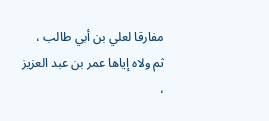مفارقا لعلي بن أبي طالب ،
ثم ولاه إياها عمر بن عبد العزيز ،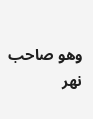وهو صاحب نهر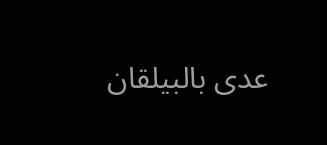عدى بالبيلقان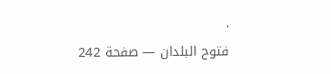.
فتوح البلدان — صفحة 242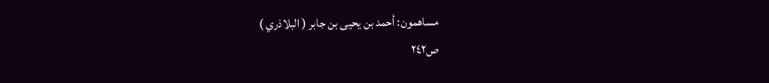مساهمون: أحمد بن يحيى بن جابر ( البلاذري )
ص٢٤٢